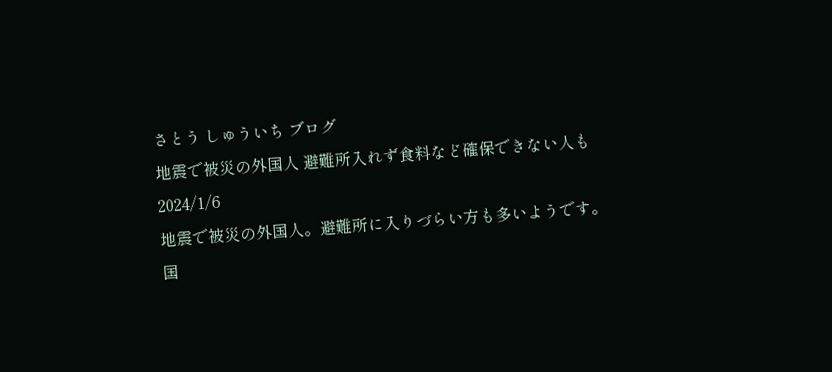さとう しゅういち ブログ
地震で被災の外国人 避難所入れず食料など確保できない人も
2024/1/6
地震で被災の外国人。避難所に入りづらい方も多いようです。
国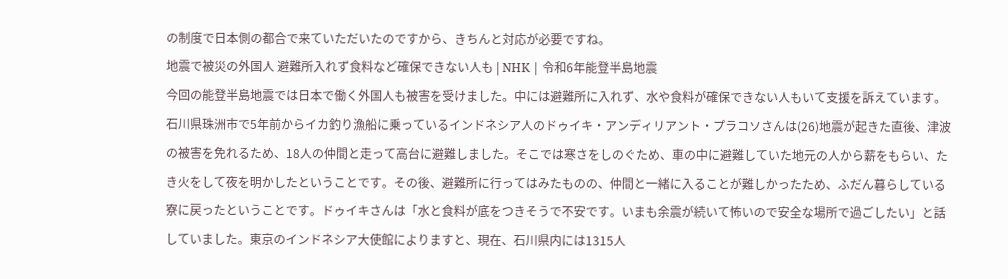の制度で日本側の都合で来ていただいたのですから、きちんと対応が必要ですね。
地震で被災の外国人 避難所入れず食料など確保できない人も | NHK | 令和6年能登半島地震
今回の能登半島地震では日本で働く外国人も被害を受けました。中には避難所に入れず、水や食料が確保できない人もいて支援を訴えています。石川県珠洲市で5年前からイカ釣り漁船に乗っているインドネシア人のドゥイキ・アンディリアント・プラコソさんは(26)地震が起きた直後、津波の被害を免れるため、18人の仲間と走って高台に避難しました。そこでは寒さをしのぐため、車の中に避難していた地元の人から薪をもらい、たき火をして夜を明かしたということです。その後、避難所に行ってはみたものの、仲間と一緒に入ることが難しかったため、ふだん暮らしている寮に戻ったということです。ドゥイキさんは「水と食料が底をつきそうで不安です。いまも余震が続いて怖いので安全な場所で過ごしたい」と話していました。東京のインドネシア大使館によりますと、現在、石川県内には1315人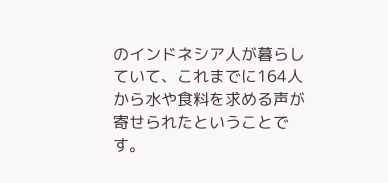のインドネシア人が暮らしていて、これまでに164人から水や食料を求める声が寄せられたということです。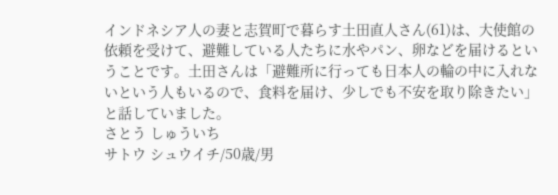インドネシア人の妻と志賀町で暮らす土田直人さん(61)は、大使館の依頼を受けて、避難している人たちに水やパン、卵などを届けるということです。土田さんは「避難所に行っても日本人の輪の中に入れないという人もいるので、食料を届け、少しでも不安を取り除きたい」と話していました。
さとう しゅういち
サトウ シュウイチ/50歳/男